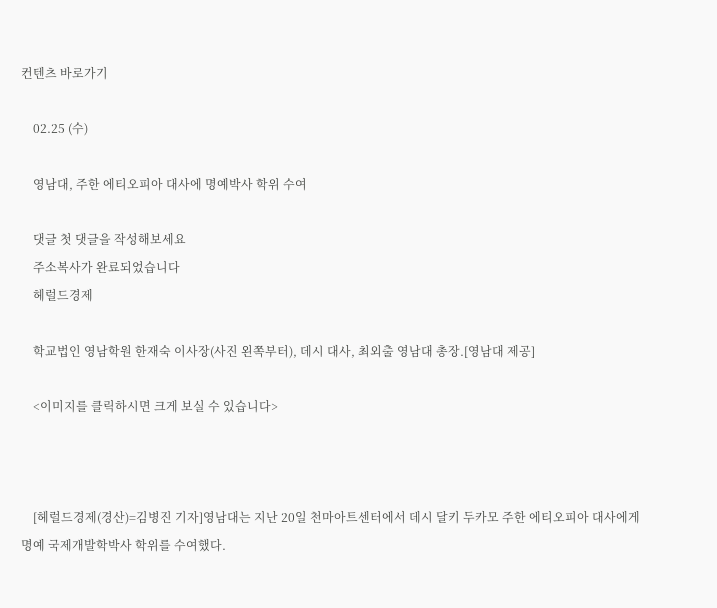컨텐츠 바로가기

    02.25 (수)

    영남대, 주한 에티오피아 대사에 명예박사 학위 수여

    댓글 첫 댓글을 작성해보세요
    주소복사가 완료되었습니다
    헤럴드경제

    학교법인 영남학원 한재숙 이사장(사진 왼쪽부터), 데시 대사, 최외출 영남대 총장.[영남대 제공]

    <이미지를 클릭하시면 크게 보실 수 있습니다>



    [헤럴드경제(경산)=김병진 기자]영남대는 지난 20일 천마아트센터에서 데시 달키 두카모 주한 에티오피아 대사에게 명예 국제개발학박사 학위를 수여했다.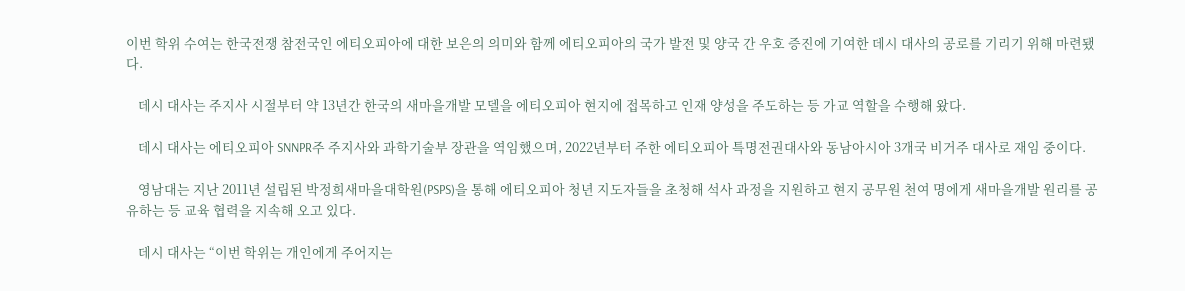이번 학위 수여는 한국전쟁 참전국인 에티오피아에 대한 보은의 의미와 함께 에티오피아의 국가 발전 및 양국 간 우호 증진에 기여한 데시 대사의 공로를 기리기 위해 마련됐다.

    데시 대사는 주지사 시절부터 약 13년간 한국의 새마을개발 모델을 에티오피아 현지에 접목하고 인재 양성을 주도하는 등 가교 역할을 수행해 왔다.

    데시 대사는 에티오피아 SNNPR주 주지사와 과학기술부 장관을 역임했으며, 2022년부터 주한 에티오피아 특명전권대사와 동남아시아 3개국 비거주 대사로 재임 중이다.

    영남대는 지난 2011년 설립된 박정희새마을대학원(PSPS)을 통해 에티오피아 청년 지도자들을 초청해 석사 과정을 지원하고 현지 공무원 천여 명에게 새마을개발 원리를 공유하는 등 교육 협력을 지속해 오고 있다.

    데시 대사는 “이번 학위는 개인에게 주어지는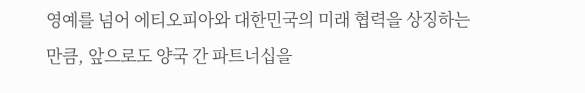영예를 넘어 에티오피아와 대한민국의 미래 협력을 상징하는 만큼, 앞으로도 양국 간 파트너십을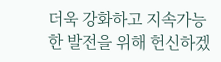더욱 강화하고 지속가능한 발전을 위해 헌신하겠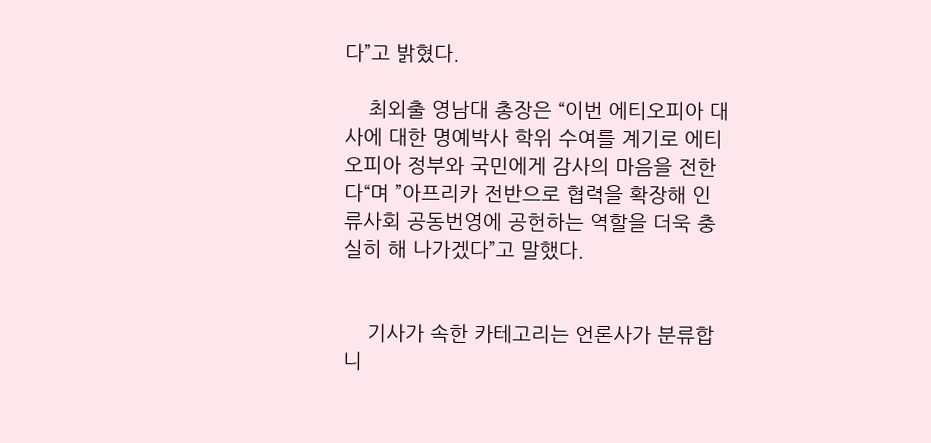다”고 밝혔다.

    최외출 영남대 총장은 “이번 에티오피아 대사에 대한 명예박사 학위 수여를 계기로 에티오피아 정부와 국민에게 감사의 마음을 전한다“며 ”아프리카 전반으로 협력을 확장해 인류사회 공동번영에 공헌하는 역할을 더욱 충실히 해 나가겠다”고 말했다.


    기사가 속한 카테고리는 언론사가 분류합니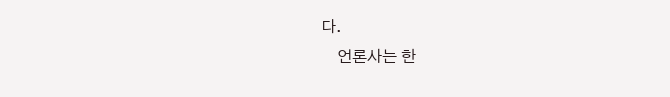다.
    언론사는 한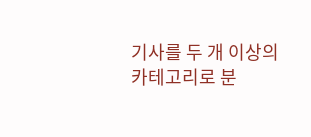기사를 두 개 이상의 카테고리로 분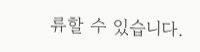류할 수 있습니다.